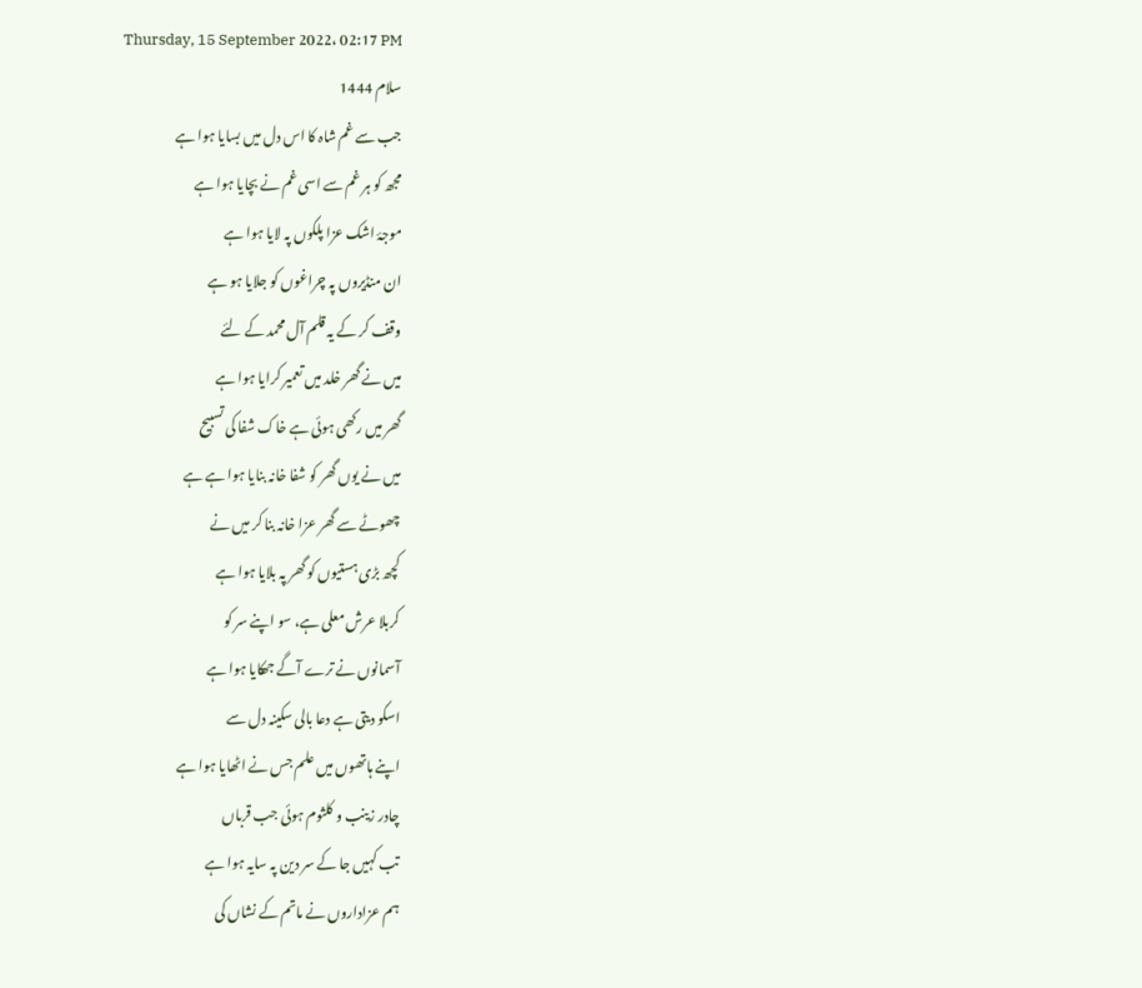Thursday, 15 September 2022، 02:17 PM
سلام 1444
جب سے غم شاہ کا اس دل میں بسایا ہوا ہے
مجھ کو ہر غم سے اسی غم نے بچایا ہوا ہے
موجۂ اشک عزا پلکوں پہ لایا ہوا ہے
ان منڈیروں پہ چراغوں کو جلایا ہو ہے
وقف کر کے یہ قلم آل محمد کے لئے
میں نے گھر خلد میں تعمیر کرایا ہوا ہے
گھر میں رکھی ہوئی ہے خاک شفا کی تسبیح
میں نے یوں گھر کو شفا خانہ بنایا ہوا ہے ہے
چھوٹے سے گھر عزا خانہ بنا کر میں نے
کچھ بڑی ہستیوں کو گھر پہ بلایا ہوا ہے
کربلا عرش معلی ہے، سو اپنے سر کو
آسمانوں نے ترے آگے جھکایا ہوا ہے
اسکو دیتی ہے دعا بالی سکینہ دل سے
اپنے ہاتھوں میں علم جس نے اٹھایا ہوا ہے
چادر زینب و کلثوم ہوئی جب قرباں
تب کہیں جا کے سر دین پہ سایہ ہوا ہے
ہم عزاداروں نے ماتم کے نشاں کی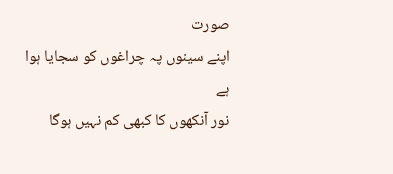صورت
اپنے سینوں پہ چراغوں کو سجایا ہوا ہے
نور آنکھوں کا کبھی کم نہیں ہوگا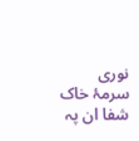نوری
سرمۂ خاک شفا ان پہ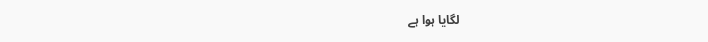لگایا ہوا ہے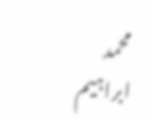محمد ابراہیم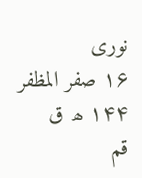نوری
۱۶ صفر المظفر ۱۴۴ ھ ق
قم